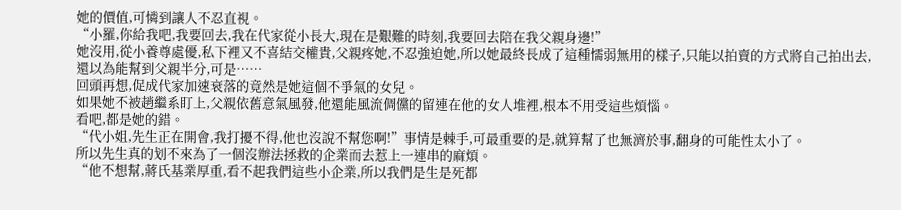她的價值,可憐到讓人不忍直視。
“小羅,你給我吧,我要回去,我在代家從小長大,現在是艱難的時刻,我要回去陪在我父親身邊!”
她沒用,從小養尊處優,私下裡又不喜結交權貴,父親疼她,不忍強迫她,所以她最終長成了這種懦弱無用的樣子,只能以拍賣的方式將自己拍出去,還以為能幫到父親半分,可是……
回頭再想,促成代家加速衰落的竟然是她這個不爭氣的女兒。
如果她不被趙繼系盯上,父親依舊意氣風發,他還能風流倜儻的留連在他的女人堆裡,根本不用受這些煩惱。
看吧,都是她的錯。
“代小姐,先生正在開會,我打擾不得,他也沒說不幫您啊!”事情是棘手,可最重要的是,就算幫了也無濟於事,翻身的可能性太小了。
所以先生真的划不來為了一個沒辦法拯救的企業而去惹上一連串的麻煩。
“他不想幫,蔣氏基業厚重,看不起我們這些小企業,所以我們是生是死都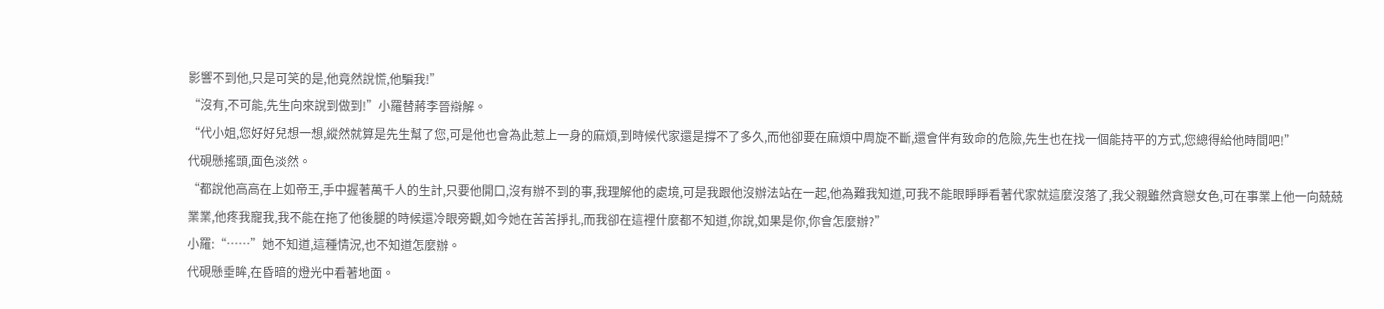影響不到他,只是可笑的是,他竟然說慌,他騙我!”
“沒有,不可能,先生向來說到做到!”小羅替蔣李晉辯解。
“代小姐,您好好兒想一想,縱然就算是先生幫了您,可是他也會為此惹上一身的麻煩,到時候代家還是撐不了多久,而他卻要在麻煩中周旋不斷,還會伴有致命的危險,先生也在找一個能持平的方式,您總得給他時間吧!”
代硯懸搖頭,面色淡然。
“都說他高高在上如帝王,手中握著萬千人的生計,只要他開口,沒有辦不到的事,我理解他的處境,可是我跟他沒辦法站在一起,他為難我知道,可我不能眼睜睜看著代家就這麼沒落了,我父親雖然貪戀女色,可在事業上他一向兢兢業業,他疼我寵我,我不能在拖了他後腿的時候還冷眼旁觀,如今她在苦苦掙扎,而我卻在這裡什麼都不知道,你說,如果是你,你會怎麼辦?”
小羅:“……”她不知道,這種情況,也不知道怎麼辦。
代硯懸垂眸,在昏暗的燈光中看著地面。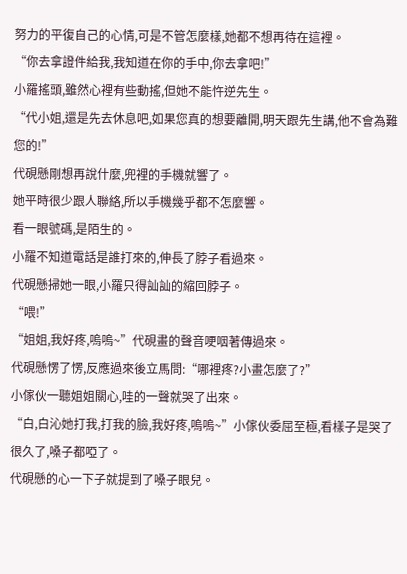努力的平復自己的心情,可是不管怎麼樣,她都不想再待在這裡。
“你去拿證件給我,我知道在你的手中,你去拿吧!”
小羅搖頭,雖然心裡有些動搖,但她不能忤逆先生。
“代小姐,還是先去休息吧,如果您真的想要離開,明天跟先生講,他不會為難您的!”
代硯懸剛想再說什麼,兜裡的手機就響了。
她平時很少跟人聯絡,所以手機幾乎都不怎麼響。
看一眼號碼,是陌生的。
小羅不知道電話是誰打來的,伸長了脖子看過來。
代硯懸掃她一眼,小羅只得訕訕的縮回脖子。
“喂!”
“姐姐,我好疼,嗚嗚~”代硯畫的聲音哽咽著傳過來。
代硯懸愣了愣,反應過來後立馬問:“哪裡疼?小畫怎麼了?”
小傢伙一聽姐姐關心,哇的一聲就哭了出來。
“白,白沁她打我,打我的臉,我好疼,嗚嗚~”小傢伙委屈至極,看樣子是哭了很久了,嗓子都啞了。
代硯懸的心一下子就提到了嗓子眼兒。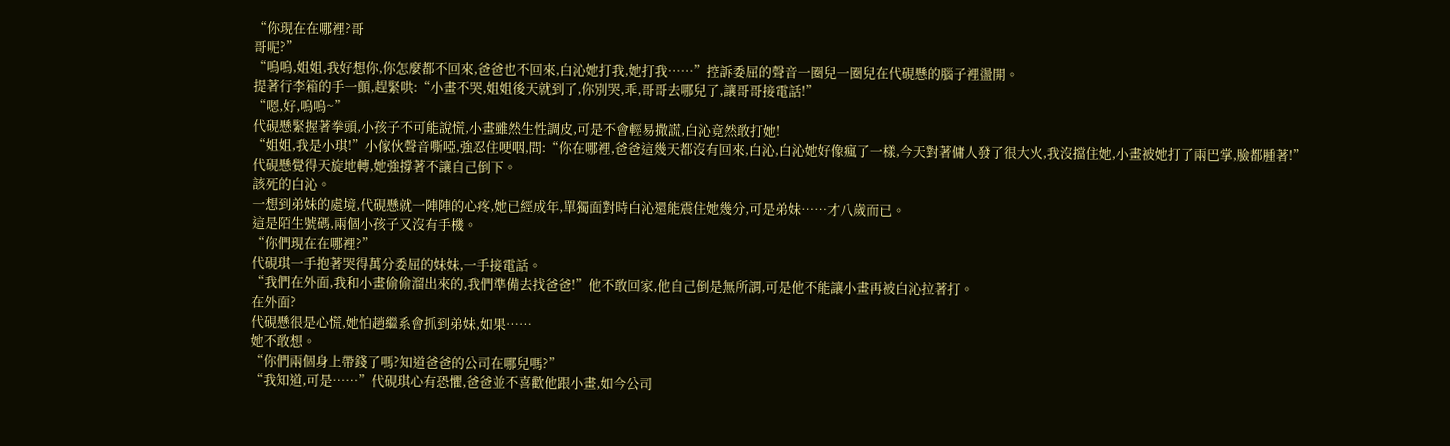“你現在在哪裡?哥
哥呢?”
“嗚嗚,姐姐,我好想你,你怎麼都不回來,爸爸也不回來,白沁她打我,她打我……”控訴委屈的聲音一圈兒一圈兒在代硯懸的腦子裡盪開。
提著行李箱的手一顫,趕緊哄:“小畫不哭,姐姐後天就到了,你別哭,乖,哥哥去哪兒了,讓哥哥接電話!”
“嗯,好,嗚嗚~”
代硯懸緊握著拳頭,小孩子不可能說慌,小畫雖然生性調皮,可是不會輕易撒謊,白沁竟然敢打她!
“姐姐,我是小琪!”小傢伙聲音嘶啞,強忍住哽咽,問:“你在哪裡,爸爸這幾天都沒有回來,白沁,白沁她好像瘋了一樣,今天對著傭人發了很大火,我沒擋住她,小畫被她打了兩巴掌,臉都腫著!”
代硯懸覺得天旋地轉,她強撐著不讓自己倒下。
該死的白沁。
一想到弟妹的處境,代硯懸就一陣陣的心疼,她已經成年,單獨面對時白沁還能震住她幾分,可是弟妹……才八歲而已。
這是陌生號碼,兩個小孩子又沒有手機。
“你們現在在哪裡?”
代硯琪一手抱著哭得萬分委屈的妹妹,一手接電話。
“我們在外面,我和小畫偷偷溜出來的,我們準備去找爸爸!”他不敢回家,他自己倒是無所謂,可是他不能讓小畫再被白沁拉著打。
在外面?
代硯懸很是心慌,她怕趙繼系會抓到弟妹,如果……
她不敢想。
“你們兩個身上帶錢了嗎?知道爸爸的公司在哪兒嗎?”
“我知道,可是……”代硯琪心有恐懼,爸爸並不喜歡他跟小畫,如今公司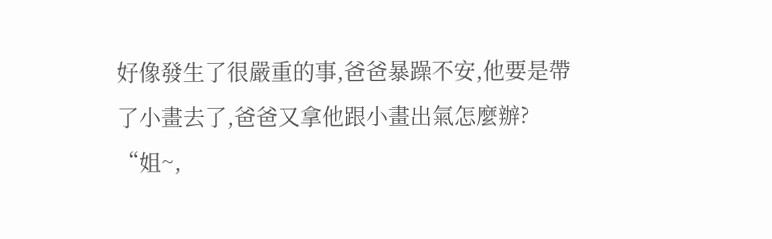好像發生了很嚴重的事,爸爸暴躁不安,他要是帶了小畫去了,爸爸又拿他跟小畫出氣怎麼辦?
“姐~,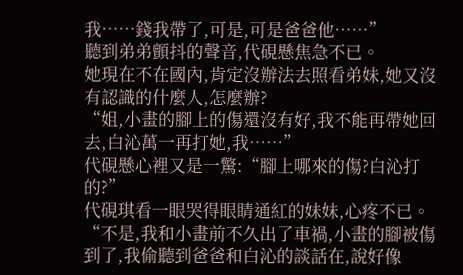我……錢我帶了,可是,可是爸爸他……”
聽到弟弟顫抖的聲音,代硯懸焦急不已。
她現在不在國內,肯定沒辦法去照看弟妹,她又沒有認識的什麼人,怎麼辦?
“姐,小畫的腳上的傷還沒有好,我不能再帶她回去,白沁萬一再打她,我……”
代硯懸心裡又是一驚:“腳上哪來的傷?白沁打的?”
代硯琪看一眼哭得眼睛通紅的妹妹,心疼不已。
“不是,我和小畫前不久出了車禍,小畫的腳被傷到了,我偷聽到爸爸和白沁的談話在,說好像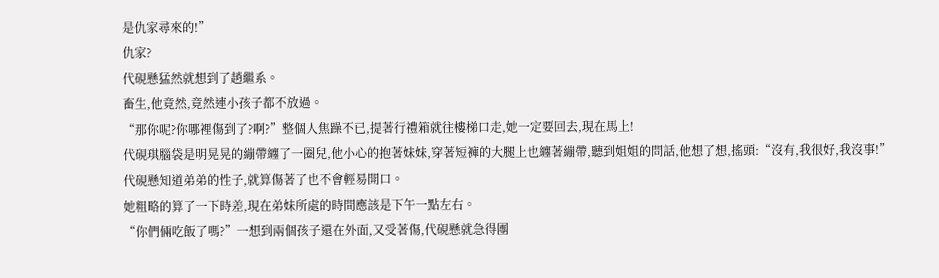是仇家尋來的!”
仇家?
代硯懸猛然就想到了趙繼系。
畜生,他竟然,竟然連小孩子都不放過。
“那你呢?你哪裡傷到了?啊?”整個人焦躁不已,提著行禮箱就往樓梯口走,她一定要回去,現在馬上!
代硯琪腦袋是明晃晃的繃帶纏了一圈兒,他小心的抱著妹妹,穿著短褲的大腿上也纏著繃帶,聽到姐姐的問話,他想了想,搖頭:“沒有,我很好,我沒事!”
代硯懸知道弟弟的性子,就算傷著了也不會輕易開口。
她粗略的算了一下時差,現在弟妹所處的時間應該是下午一點左右。
“你們倆吃飯了嗎?”一想到兩個孩子還在外面,又受著傷,代硯懸就急得團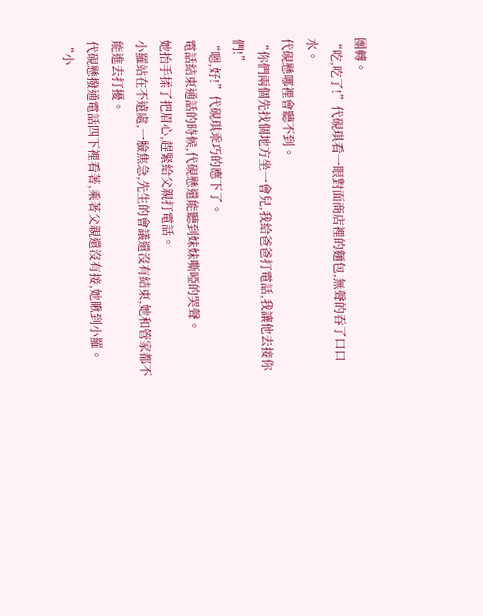團轉。
“吃,吃了!”代硯琪看一眼對面商店裡的麵包,無聲的吞了口口水。
代硯懸哪裡會聽不到。
“你們兩個先找個地方坐一會兒,我給爸爸打電話,我讓他去接你們!”
“嗯,好!”代硯琪乖巧的應下了。
電話結束通話的時候,代硯懸還能聽到妹妹嘶啞的哭聲。
她抬手揉了把眉心,趕緊給父親打電話。
小羅站在不遠處,一臉焦急,先生的會議還沒有結束,她和管家都不能進去打擾。
代硯懸撥通電話四下裡看著,乘著父親還沒有接,她瞅到小羅。
“小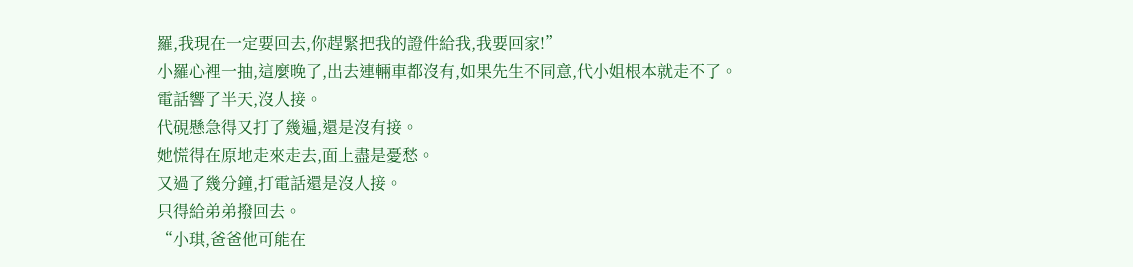羅,我現在一定要回去,你趕緊把我的證件給我,我要回家!”
小羅心裡一抽,這麼晚了,出去連輛車都沒有,如果先生不同意,代小姐根本就走不了。
電話響了半天,沒人接。
代硯懸急得又打了幾遍,還是沒有接。
她慌得在原地走來走去,面上盡是憂愁。
又過了幾分鐘,打電話還是沒人接。
只得給弟弟撥回去。
“小琪,爸爸他可能在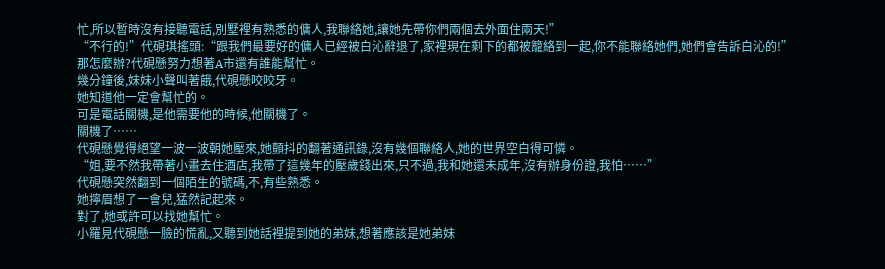忙,所以暫時沒有接聽電話,別墅裡有熟悉的傭人,我聯絡她,讓她先帶你們兩個去外面住兩天!”
“不行的!”代硯琪搖頭:“跟我們最要好的傭人已經被白沁辭退了,家裡現在剩下的都被籠絡到一起,你不能聯絡她們,她們會告訴白沁的!”
那怎麼辦?代硯懸努力想著A市還有誰能幫忙。
幾分鐘後,妹妹小聲叫著餓,代硯懸咬咬牙。
她知道他一定會幫忙的。
可是電話關機,是他需要他的時候,他關機了。
關機了……
代硯懸覺得絕望一波一波朝她壓來,她顫抖的翻著通訊錄,沒有幾個聯絡人,她的世界空白得可憐。
“姐,要不然我帶著小畫去住酒店,我帶了這幾年的壓歲錢出來,只不過,我和她還未成年,沒有辦身份證,我怕……”
代硯懸突然翻到一個陌生的號碼,不,有些熟悉。
她擰眉想了一會兒,猛然記起來。
對了,她或許可以找她幫忙。
小羅見代硯懸一臉的慌亂,又聽到她話裡提到她的弟妹,想著應該是她弟妹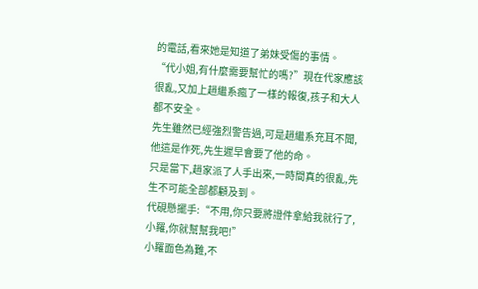的電話,看來她是知道了弟妹受傷的事情。
“代小姐,有什麼需要幫忙的嗎?”現在代家應該很亂,又加上趙繼系瘋了一樣的報復,孩子和大人都不安全。
先生雖然已經強烈警告過,可是趙繼系充耳不聞,他這是作死,先生遲早會要了他的命。
只是當下,趙家派了人手出來,一時間真的很亂,先生不可能全部都顧及到。
代硯懸擺手:“不用,你只要將證件拿給我就行了,小羅,你就幫幫我吧!”
小羅面色為難,不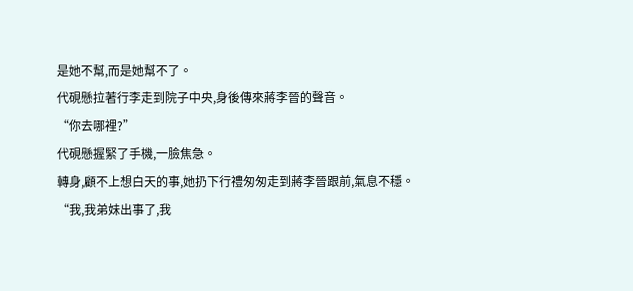是她不幫,而是她幫不了。
代硯懸拉著行李走到院子中央,身後傳來蔣李晉的聲音。
“你去哪裡?”
代硯懸握緊了手機,一臉焦急。
轉身,顧不上想白天的事,她扔下行禮匆匆走到蔣李晉跟前,氣息不穩。
“我,我弟妹出事了,我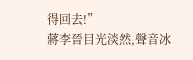得回去!”
蔣李晉目光淡然,聲音冰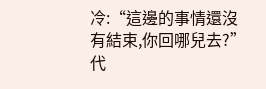冷:“這邊的事情還沒有結束,你回哪兒去?”
代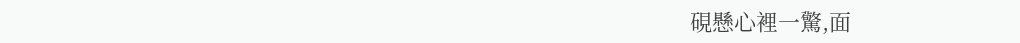硯懸心裡一驚,面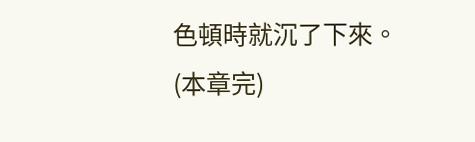色頓時就沉了下來。
(本章完)